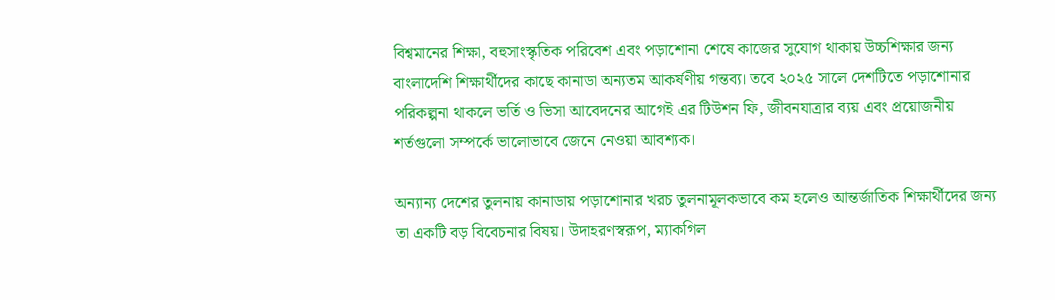বিশ্বমানের শিক্ষা, বহুসাংস্কৃতিক পরিবেশ এবং পড়াশোনা শেষে কাজের সুযোগ থাকায় উচ্চশিক্ষার জন্য বাংলাদেশি শিক্ষার্থীদের কাছে কানাডা অন্যতম আকর্ষণীয় গন্তব্য। তবে ২০২৫ সালে দেশটিতে পড়াশোনার পরিকল্পনা থাকলে ভর্তি ও ভিসা আবেদনের আগেই এর টিউশন ফি, জীবনযাত্রার ব্যয় এবং প্রয়োজনীয় শর্তগুলো সম্পর্কে ভালোভাবে জেনে নেওয়া আবশ্যক।

অন্যান্য দেশের তুলনায় কানাডায় পড়াশোনার খরচ তুলনামূলকভাবে কম হলেও আন্তর্জাতিক শিক্ষার্থীদের জন্য তা একটি বড় বিবেচনার বিষয়। উদাহরণস্বরূপ, ম্যাকগিল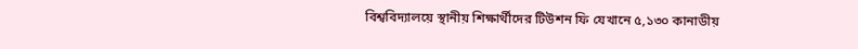বিশ্ববিদ্যালয়ে স্থানীয় শিক্ষার্থীদের টিউশন ফি যেখানে ৫,১৩০ কানাডীয়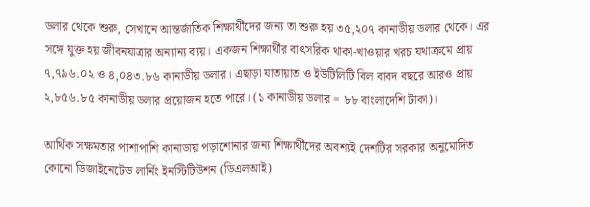ডলার থেকে শুরু, সেখানে আন্তর্জাতিক শিক্ষার্থীদের জন্য তা শুরু হয় ৩৫,২০৭ কানাডীয় ডলার থেকে। এর সঙ্গে যুক্ত হয় জীবনযাত্রার অন্যান্য ব্যয়। একজন শিক্ষার্থীর বাৎসরিক থাকা-খাওয়ার খরচ যথাক্রমে প্রায় ৭,৭৯৬.০২ ও ৪,০৪৩.৮৬ কানাডীয় ডলার। এছাড়া যাতায়াত ও ইউটিলিটি বিল বাবদ বছরে আরও প্রায় ২,৮৫৬.৮৫ কানাডীয় ডলার প্রয়োজন হতে পারে। (১ কানাডীয় ডলার = ৮৮ বাংলাদেশি টাকা)।

আর্থিক সক্ষমতার পাশাপাশি কানাডায় পড়াশোনার জন্য শিক্ষার্থীদের অবশ্যই দেশটির সরকার অনুমোদিত কোনো ডিজাইনেটেড লার্নিং ইনস্টিটিউশন (ডিএলআই)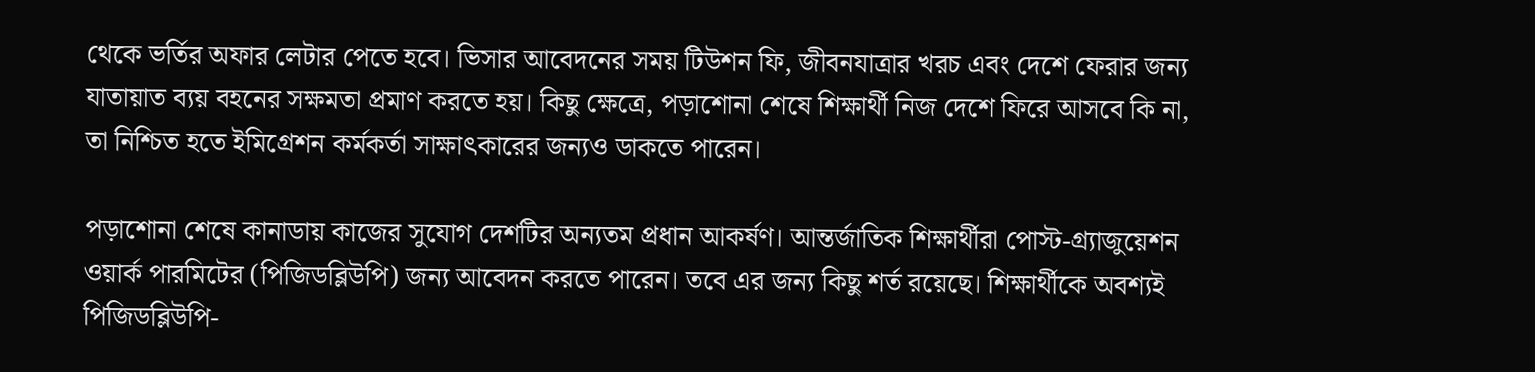থেকে ভর্তির অফার লেটার পেতে হবে। ভিসার আবেদনের সময় টিউশন ফি, জীবনযাত্রার খরচ এবং দেশে ফেরার জন্য যাতায়াত ব্যয় বহনের সক্ষমতা প্রমাণ করতে হয়। কিছু ক্ষেত্রে, পড়াশোনা শেষে শিক্ষার্থী নিজ দেশে ফিরে আসবে কি না, তা নিশ্চিত হতে ইমিগ্রেশন কর্মকর্তা সাক্ষাৎকারের জন্যও ডাকতে পারেন।

পড়াশোনা শেষে কানাডায় কাজের সুযোগ দেশটির অন্যতম প্রধান আকর্ষণ। আন্তর্জাতিক শিক্ষার্থীরা পোস্ট-গ্র্যাজুয়েশন ওয়ার্ক পারমিটের (পিজিডব্লিউপি) জন্য আবেদন করতে পারেন। তবে এর জন্য কিছু শর্ত রয়েছে। শিক্ষার্থীকে অবশ্যই পিজিডব্লিউপি-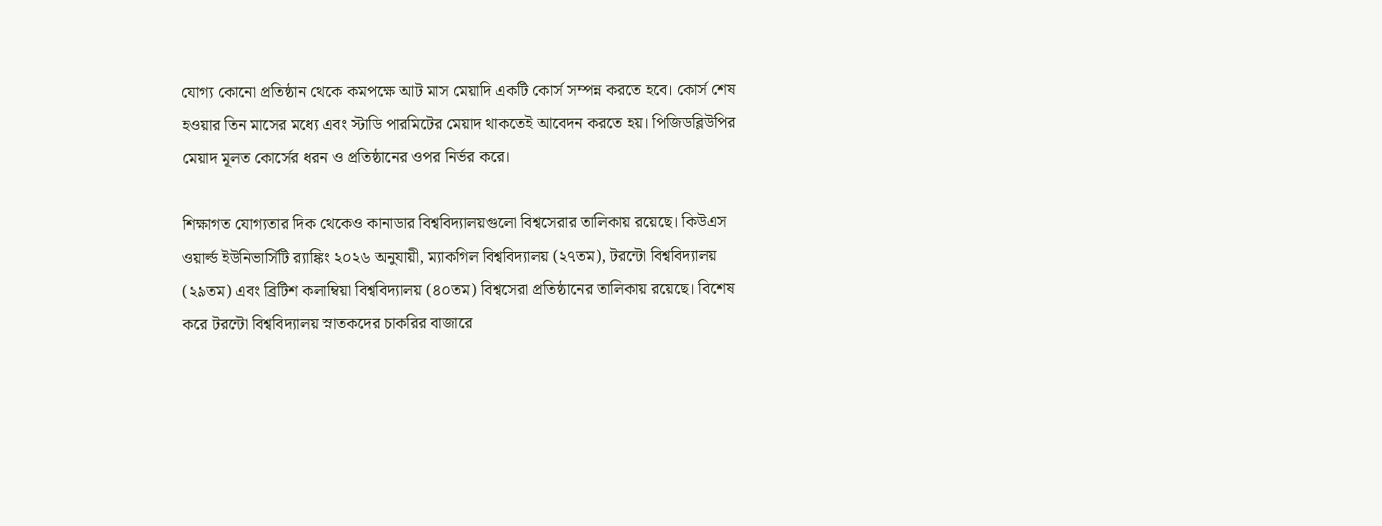যোগ্য কোনো প্রতিষ্ঠান থেকে কমপক্ষে আট মাস মেয়াদি একটি কোর্স সম্পন্ন করতে হবে। কোর্স শেষ হওয়ার তিন মাসের মধ্যে এবং স্টাডি পারমিটের মেয়াদ থাকতেই আবেদন করতে হয়। পিজিডব্লিউপির মেয়াদ মূলত কোর্সের ধরন ও প্রতিষ্ঠানের ওপর নির্ভর করে।

শিক্ষাগত যোগ্যতার দিক থেকেও কানাডার বিশ্ববিদ্যালয়গুলো বিশ্বসেরার তালিকায় রয়েছে। কিউএস ওয়ার্ল্ড ইউনিভার্সিটি র‍্যাঙ্কিং ২০২৬ অনুযায়ী, ম্যাকগিল বিশ্ববিদ্যালয় (২৭তম), টরন্টো বিশ্ববিদ্যালয় (২৯তম) এবং ব্রিটিশ কলাম্বিয়া বিশ্ববিদ্যালয় (৪০তম) বিশ্বসেরা প্রতিষ্ঠানের তালিকায় রয়েছে। বিশেষ করে টরন্টো বিশ্ববিদ্যালয় স্নাতকদের চাকরির বাজারে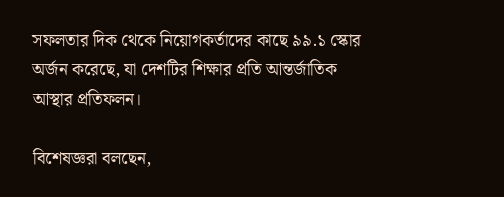সফলতার দিক থেকে নিয়োগকর্তাদের কাছে ৯৯.১ স্কোর অর্জন করেছে, যা দেশটির শিক্ষার প্রতি আন্তর্জাতিক আস্থার প্রতিফলন।

বিশেষজ্ঞরা বলছেন,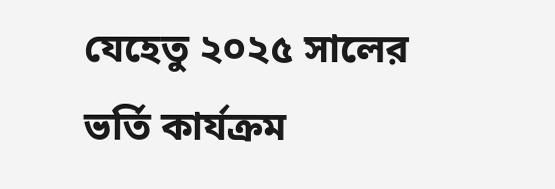যেহেতু ২০২৫ সালের ভর্তি কার্যক্রম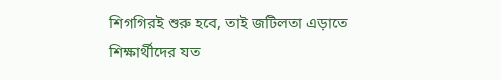শিগগিরই শুরু হবে, তাই জটিলতা এড়াতে শিক্ষার্থীদের যত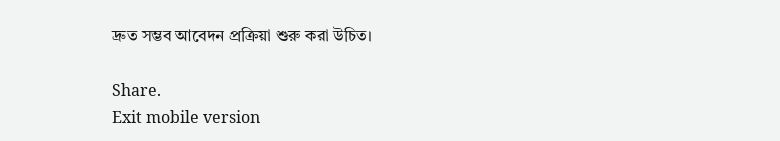দ্রুত সম্ভব আবেদন প্রক্রিয়া শুরু করা উচিত।

Share.
Exit mobile version